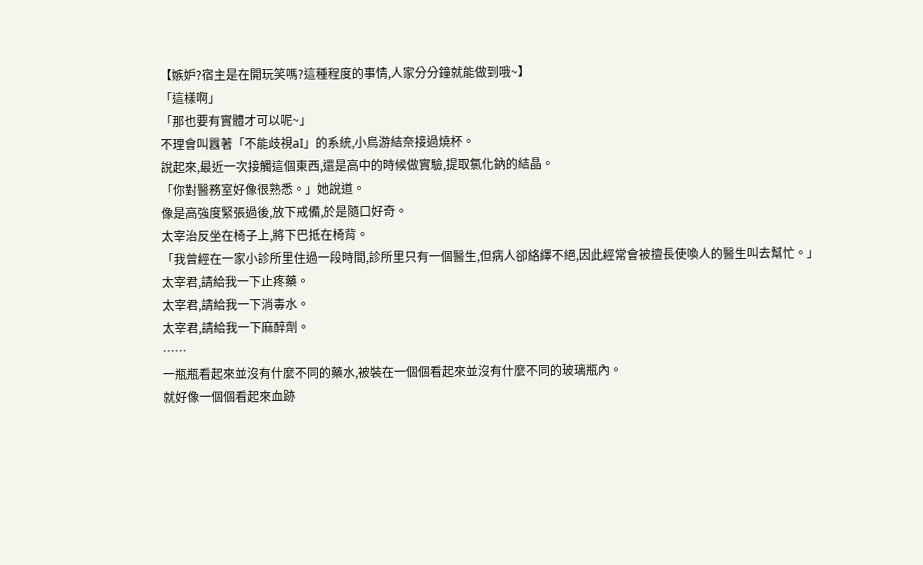【嫉妒?宿主是在開玩笑嗎?這種程度的事情,人家分分鐘就能做到哦~】
「這樣啊」
「那也要有實體才可以呢~」
不理會叫囂著「不能歧視aI」的系統,小鳥游結奈接過燒杯。
說起來,最近一次接觸這個東西,還是高中的時候做實驗,提取氯化鈉的結晶。
「你對醫務室好像很熟悉。」她說道。
像是高強度緊張過後,放下戒備,於是隨口好奇。
太宰治反坐在椅子上,將下巴抵在椅背。
「我曾經在一家小診所里住過一段時間,診所里只有一個醫生,但病人卻絡繹不絕,因此經常會被擅長使喚人的醫生叫去幫忙。」
太宰君,請給我一下止疼藥。
太宰君,請給我一下消毒水。
太宰君,請給我一下麻醉劑。
……
一瓶瓶看起來並沒有什麼不同的藥水,被裝在一個個看起來並沒有什麼不同的玻璃瓶內。
就好像一個個看起來血跡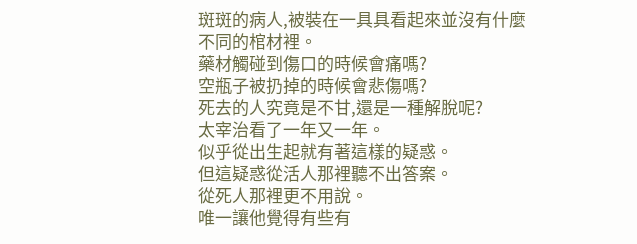斑斑的病人,被裝在一具具看起來並沒有什麼不同的棺材裡。
藥材觸碰到傷口的時候會痛嗎?
空瓶子被扔掉的時候會悲傷嗎?
死去的人究竟是不甘,還是一種解脫呢?
太宰治看了一年又一年。
似乎從出生起就有著這樣的疑惑。
但這疑惑從活人那裡聽不出答案。
從死人那裡更不用說。
唯一讓他覺得有些有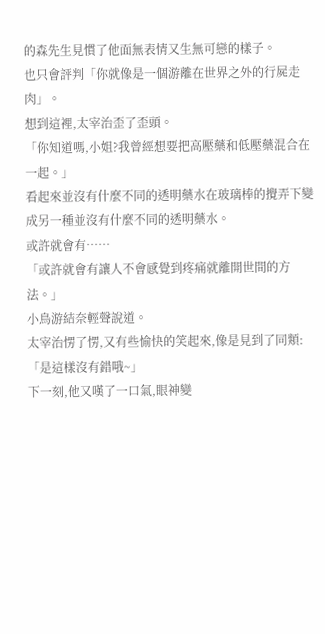的森先生見慣了他面無表情又生無可戀的樣子。
也只會評判「你就像是一個游離在世界之外的行屍走肉」。
想到這裡,太宰治歪了歪頭。
「你知道嗎,小姐?我曾經想要把高壓藥和低壓藥混合在一起。」
看起來並沒有什麼不同的透明藥水在玻璃棒的攪弄下變成另一種並沒有什麼不同的透明藥水。
或許就會有……
「或許就會有讓人不會感覺到疼痛就離開世間的方法。」
小鳥游結奈輕聲說道。
太宰治愣了愣,又有些愉快的笑起來,像是見到了同類:「是這樣沒有錯哦~」
下一刻,他又嘆了一口氣,眼神變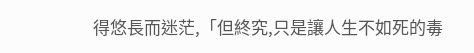得悠長而迷茫,「但終究,只是讓人生不如死的毒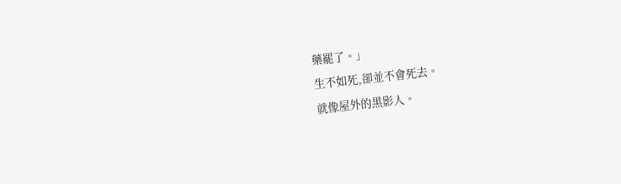藥罷了。」
生不如死,卻並不會死去。
就像屋外的黑影人。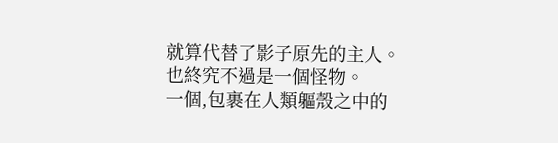就算代替了影子原先的主人。
也終究不過是一個怪物。
一個,包裹在人類軀殼之中的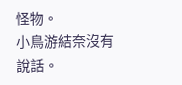怪物。
小鳥游結奈沒有說話。